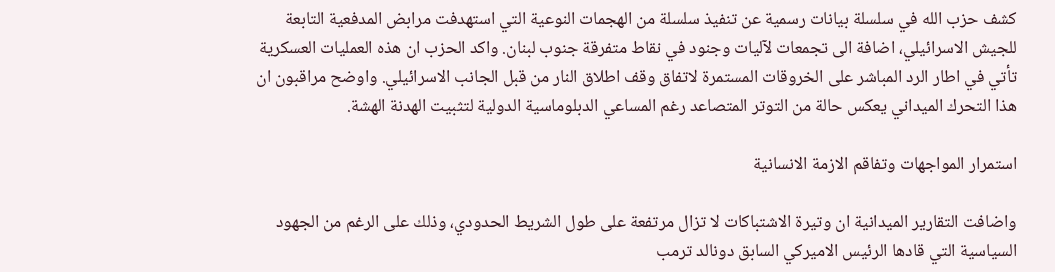كشف حزب الله في سلسلة بيانات رسمية عن تنفيذ سلسلة من الهجمات النوعية التي استهدفت مرابض المدفعية التابعة للجيش الاسرائيلي، اضافة الى تجمعات لآليات وجنود في نقاط متفرقة جنوب لبنان. واكد الحزب ان هذه العمليات العسكرية تأتي في اطار الرد المباشر على الخروقات المستمرة لاتفاق وقف اطلاق النار من قبل الجانب الاسرائيلي. واوضح مراقبون ان هذا التحرك الميداني يعكس حالة من التوتر المتصاعد رغم المساعي الدبلوماسية الدولية لتثبيت الهدنة الهشة.

استمرار المواجهات وتفاقم الازمة الانسانية

واضافت التقارير الميدانية ان وتيرة الاشتباكات لا تزال مرتفعة على طول الشريط الحدودي، وذلك على الرغم من الجهود السياسية التي قادها الرئيس الاميركي السابق دونالد ترمب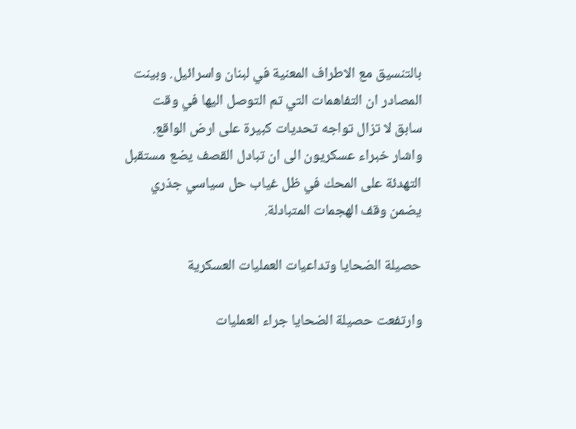بالتنسيق مع الاطراف المعنية في لبنان واسرائيل. وبينت المصادر ان التفاهمات التي تم التوصل اليها في وقت سابق لا تزال تواجه تحديات كبيرة على ارض الواقع. واشار خبراء عسكريون الى ان تبادل القصف يضع مستقبل التهدئة على المحك في ظل غياب حل سياسي جذري يضمن وقف الهجمات المتبادلة.

حصيلة الضحايا وتداعيات العمليات العسكرية

وارتفعت حصيلة الضحايا جراء العمليات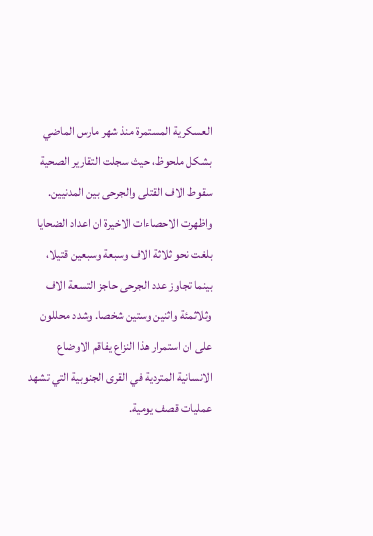العسكرية المستمرة منذ شهر مارس الماضي بشكل ملحوظ، حيث سجلت التقارير الصحية سقوط الاف القتلى والجرحى بين المدنيين. واظهرت الاحصاءات الاخيرة ان اعداد الضحايا بلغت نحو ثلاثة الاف وسبعة وسبعين قتيلا، بينما تجاوز عدد الجرحى حاجز التسعة الاف وثلاثمئة واثنين وستين شخصا. وشدد محللون على ان استمرار هذا النزاع يفاقم الاوضاع الانسانية المتردية في القرى الجنوبية التي تشهد عمليات قصف يومية.